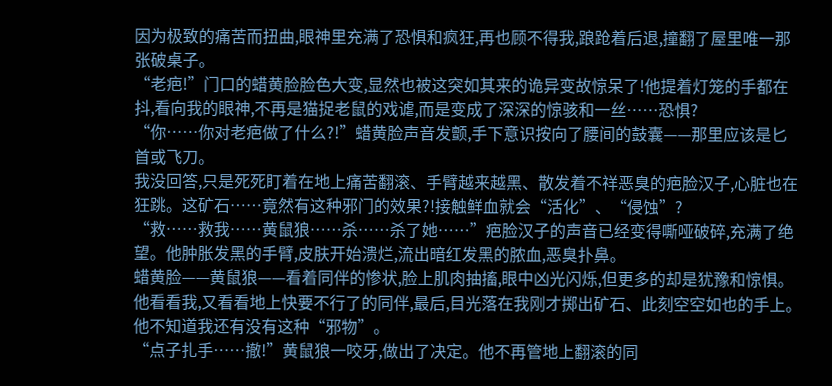因为极致的痛苦而扭曲,眼神里充满了恐惧和疯狂,再也顾不得我,踉跄着后退,撞翻了屋里唯一那张破桌子。
“老疤!”门口的蜡黄脸脸色大变,显然也被这突如其来的诡异变故惊呆了!他提着灯笼的手都在抖,看向我的眼神,不再是猫捉老鼠的戏谑,而是变成了深深的惊骇和一丝……恐惧?
“你……你对老疤做了什么?!”蜡黄脸声音发颤,手下意识按向了腰间的鼓囊——那里应该是匕首或飞刀。
我没回答,只是死死盯着在地上痛苦翻滚、手臂越来越黑、散发着不祥恶臭的疤脸汉子,心脏也在狂跳。这矿石……竟然有这种邪门的效果?!接触鲜血就会“活化”、“侵蚀”?
“救……救我……黄鼠狼……杀……杀了她……”疤脸汉子的声音已经变得嘶哑破碎,充满了绝望。他肿胀发黑的手臂,皮肤开始溃烂,流出暗红发黑的脓血,恶臭扑鼻。
蜡黄脸——黄鼠狼——看着同伴的惨状,脸上肌肉抽搐,眼中凶光闪烁,但更多的却是犹豫和惊惧。他看看我,又看看地上快要不行了的同伴,最后,目光落在我刚才掷出矿石、此刻空空如也的手上。
他不知道我还有没有这种“邪物”。
“点子扎手……撤!”黄鼠狼一咬牙,做出了决定。他不再管地上翻滚的同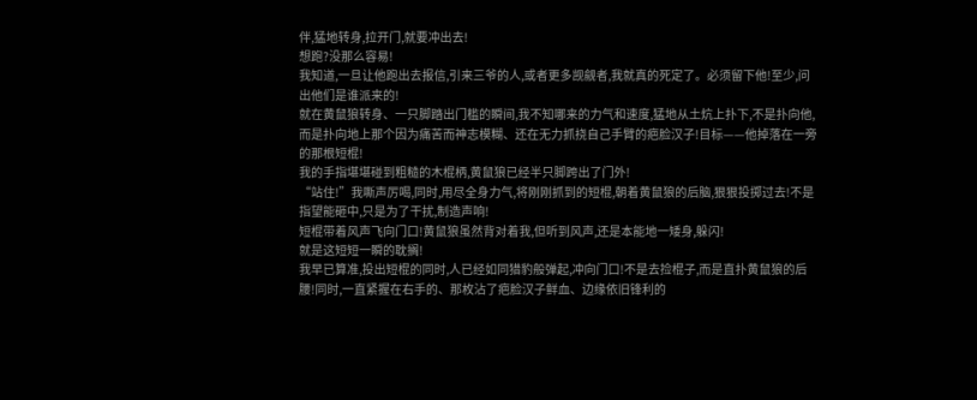伴,猛地转身,拉开门,就要冲出去!
想跑?没那么容易!
我知道,一旦让他跑出去报信,引来三爷的人,或者更多觊觎者,我就真的死定了。必须留下他!至少,问出他们是谁派来的!
就在黄鼠狼转身、一只脚踏出门槛的瞬间,我不知哪来的力气和速度,猛地从土炕上扑下,不是扑向他,而是扑向地上那个因为痛苦而神志模糊、还在无力抓挠自己手臂的疤脸汉子!目标——他掉落在一旁的那根短棍!
我的手指堪堪碰到粗糙的木棍柄,黄鼠狼已经半只脚跨出了门外!
“站住!”我嘶声厉喝,同时,用尽全身力气,将刚刚抓到的短棍,朝着黄鼠狼的后脑,狠狠投掷过去!不是指望能砸中,只是为了干扰,制造声响!
短棍带着风声飞向门口!黄鼠狼虽然背对着我,但听到风声,还是本能地一矮身,躲闪!
就是这短短一瞬的耽搁!
我早已算准,投出短棍的同时,人已经如同猎豹般弹起,冲向门口!不是去捡棍子,而是直扑黄鼠狼的后腰!同时,一直紧握在右手的、那枚沾了疤脸汉子鲜血、边缘依旧锋利的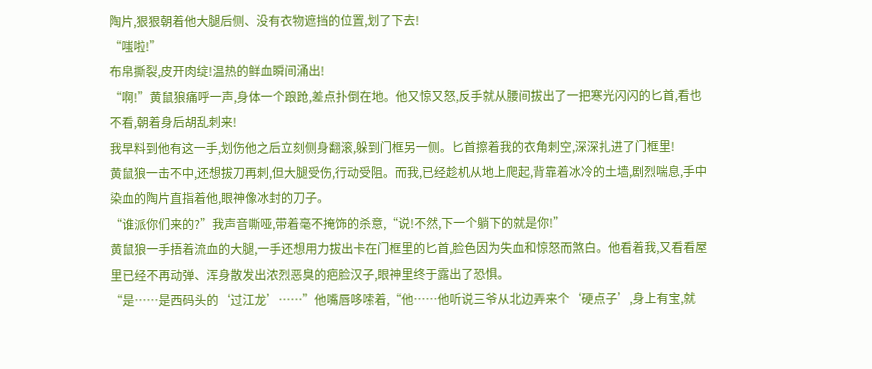陶片,狠狠朝着他大腿后侧、没有衣物遮挡的位置,划了下去!
“嗤啦!”
布帛撕裂,皮开肉绽!温热的鲜血瞬间涌出!
“啊!”黄鼠狼痛呼一声,身体一个踉跄,差点扑倒在地。他又惊又怒,反手就从腰间拔出了一把寒光闪闪的匕首,看也不看,朝着身后胡乱刺来!
我早料到他有这一手,划伤他之后立刻侧身翻滚,躲到门框另一侧。匕首擦着我的衣角刺空,深深扎进了门框里!
黄鼠狼一击不中,还想拔刀再刺,但大腿受伤,行动受阻。而我,已经趁机从地上爬起,背靠着冰冷的土墙,剧烈喘息,手中染血的陶片直指着他,眼神像冰封的刀子。
“谁派你们来的?”我声音嘶哑,带着毫不掩饰的杀意,“说!不然,下一个躺下的就是你!”
黄鼠狼一手捂着流血的大腿,一手还想用力拔出卡在门框里的匕首,脸色因为失血和惊怒而煞白。他看着我,又看看屋里已经不再动弹、浑身散发出浓烈恶臭的疤脸汉子,眼神里终于露出了恐惧。
“是……是西码头的‘过江龙’……”他嘴唇哆嗦着,“他……他听说三爷从北边弄来个‘硬点子’,身上有宝,就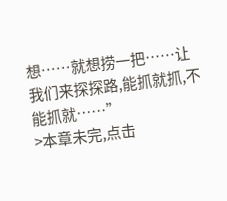想……就想捞一把……让我们来探探路,能抓就抓,不能抓就……”
>本章未完,点击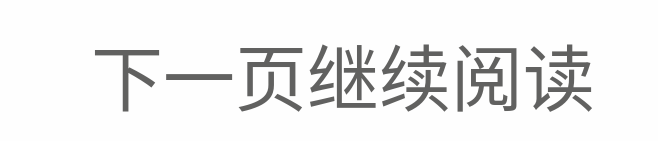下一页继续阅读